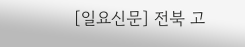[일요신문] 전북 고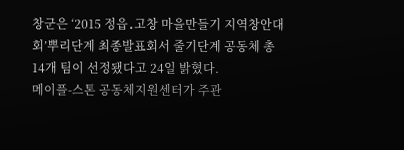창군은 ‘2015 정읍․고창 마을만들기 지역창안대회’뿌리단계 최종발표회서 줄기단계 공동체 총 14개 팀이 선정됐다고 24일 밝혔다.
메이플-스톤 공동체지원센터가 주관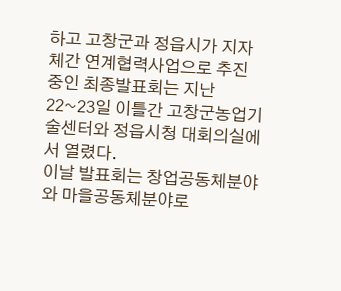하고 고창군과 정읍시가 지자체간 연계협력사업으로 추진 중인 최종발표회는 지난 22~23일 이틀간 고창군농업기술센터와 정읍시청 대회의실에서 열렸다.
이날 발표회는 창업공동체분야와 마을공동체분야로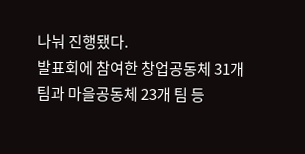나눠 진행됐다.
발표회에 참여한 창업공동체 31개 팀과 마을공동체 23개 팀 등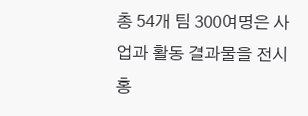총 54개 팀 300여명은 사업과 활동 결과물을 전시 홍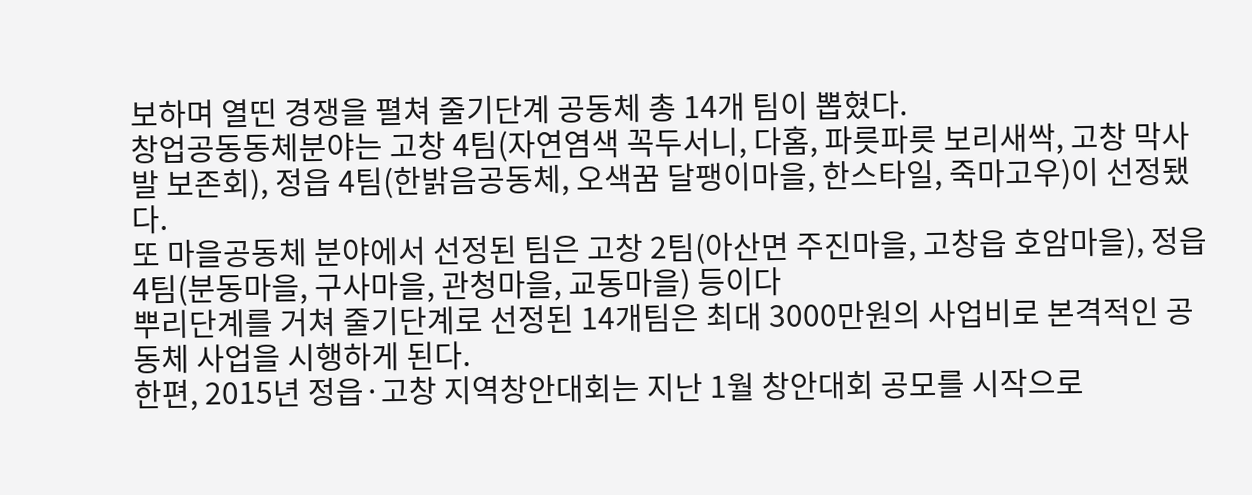보하며 열띤 경쟁을 펼쳐 줄기단계 공동체 총 14개 팀이 뽑혔다.
창업공동동체분야는 고창 4팀(자연염색 꼭두서니, 다홈, 파릇파릇 보리새싹, 고창 막사발 보존회), 정읍 4팀(한밝음공동체, 오색꿈 달팽이마을, 한스타일, 죽마고우)이 선정됐다.
또 마을공동체 분야에서 선정된 팀은 고창 2팀(아산면 주진마을, 고창읍 호암마을), 정읍 4팀(분동마을, 구사마을, 관청마을, 교동마을) 등이다
뿌리단계를 거쳐 줄기단계로 선정된 14개팀은 최대 3000만원의 사업비로 본격적인 공동체 사업을 시행하게 된다.
한편, 2015년 정읍·고창 지역창안대회는 지난 1월 창안대회 공모를 시작으로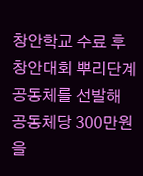창안학교 수료 후 창안대회 뿌리단계 공동체를 선발해 공동체당 300만원을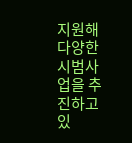지원해 다양한 시범사업을 추진하고 있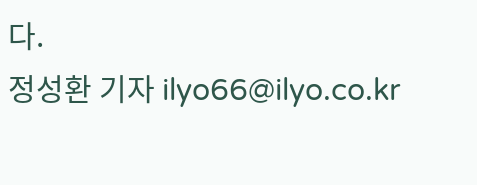다.
정성환 기자 ilyo66@ilyo.co.kr